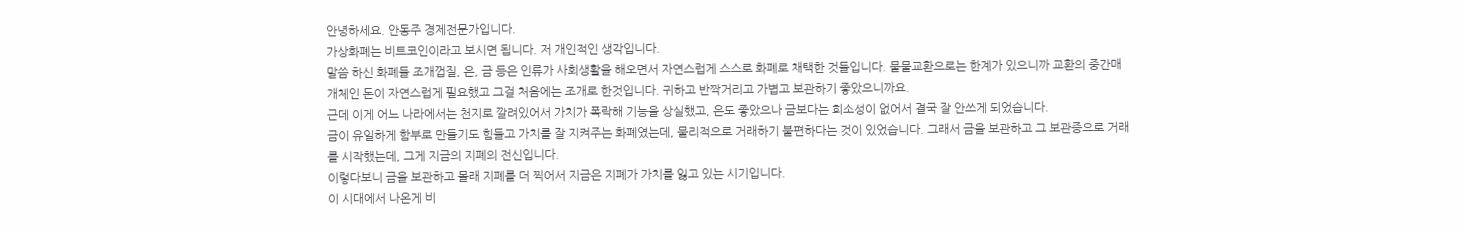안녕하세요. 안동주 경제전문가입니다.
가상화폐는 비트코인이라고 보시면 됩니다. 저 개인적인 생각입니다.
말씀 하신 화폐들 조개껍질, 은, 금 등은 인류가 사회생활을 해오면서 자연스럽게 스스로 화폐로 채택한 것들입니다. 물물교환으로는 한계가 있으니까 교환의 중간매개체인 돈이 자연스럽게 필요했고 그걸 처음에는 조개로 한것입니다. 귀하고 반짝거리고 가볍고 보관하기 좋았으니까요.
근데 이게 어느 나라에서는 천지로 깔려있어서 가치가 폭락해 기능을 상실했고, 은도 좋았으나 금보다는 희소성이 없어서 결국 잘 안쓰게 되었습니다.
금이 유일하게 함부로 만들기도 힘들고 가치를 잘 지켜주는 화폐였는데, 물리적으로 거래하기 불편하다는 것이 있었습니다. 그래서 금을 보관하고 그 보관증으로 거래를 시작했는데, 그게 지금의 지폐의 전신입니다.
이렇다보니 금을 보관하고 몰래 지폐를 더 찍어서 지금은 지폐가 가치를 잃고 있는 시기입니다.
이 시대에서 나온게 비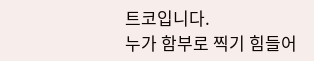트코입니다.
누가 함부로 찍기 힘들어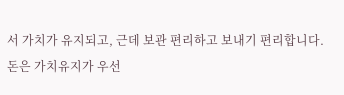서 가치가 유지되고, 근데 보관 편리하고 보내기 편리합니다.
돈은 가치유지가 우선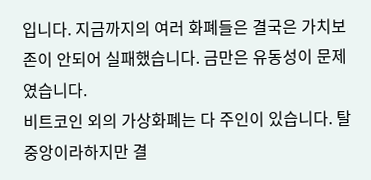입니다. 지금까지의 여러 화폐들은 결국은 가치보존이 안되어 실패했습니다. 금만은 유동성이 문제였습니다.
비트코인 외의 가상화폐는 다 주인이 있습니다. 탈중앙이라하지만 결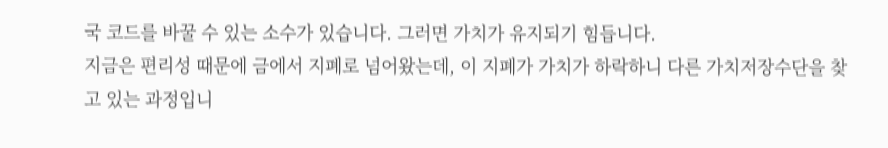국 코드를 바꿀 수 있는 소수가 있습니다. 그러면 가치가 유지되기 힘듭니다.
지금은 편리성 때문에 금에서 지폐로 넘어왔는데, 이 지폐가 가치가 하락하니 다른 가치저장수단을 찾고 있는 과정입니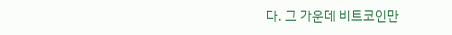다. 그 가운데 비트코인만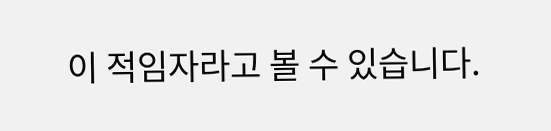이 적임자라고 볼 수 있습니다.